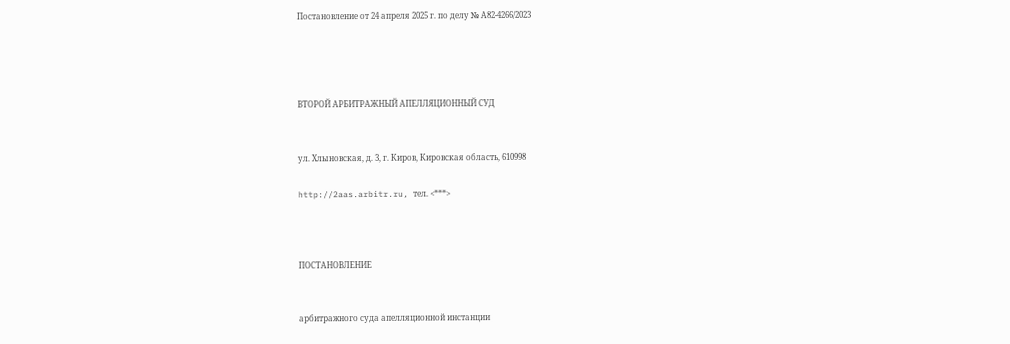Постановление от 24 апреля 2025 г. по делу № А82-4266/2023




ВТОРОЙ АРБИТРАЖНЫЙ АПЕЛЛЯЦИОННЫЙ СУД


ул. Хлыновская, д. 3, г. Киров, Кировская область, 610998

http://2aas.arbitr.ru, тел. <***>



ПОСТАНОВЛЕНИЕ


арбитражного суда апелляционной инстанции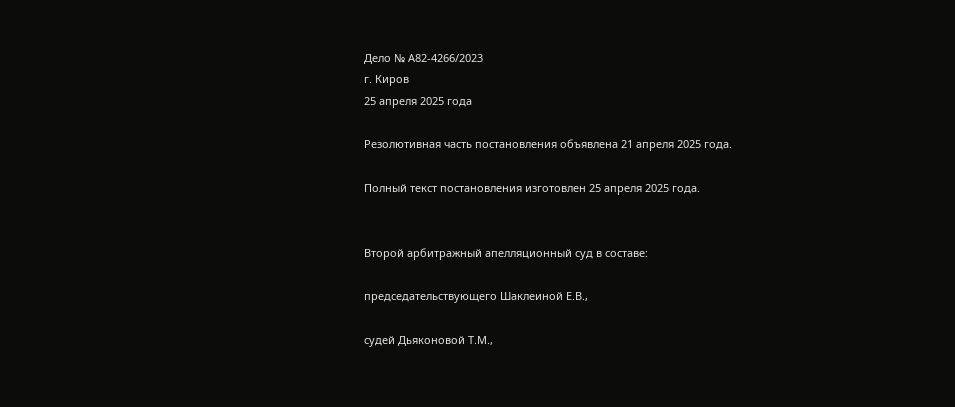Дело № А82-4266/2023
г. Киров
25 апреля 2025 года

Резолютивная часть постановления объявлена 21 апреля 2025 года.

Полный текст постановления изготовлен 25 апреля 2025 года.


Второй арбитражный апелляционный суд в составе:

председательствующего Шаклеиной Е.В.,

судей Дьяконовой Т.М.,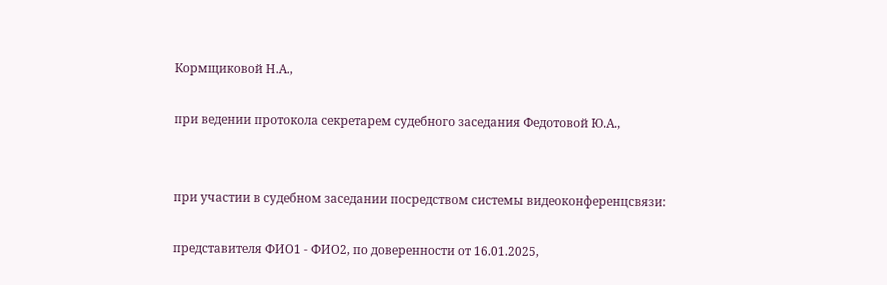Кормщиковой Н.А.,

при ведении протокола секретарем судебного заседания Федотовой Ю.А.,


при участии в судебном заседании посредством системы видеоконференцсвязи:

представителя ФИО1 - ФИО2, по доверенности от 16.01.2025,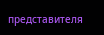представителя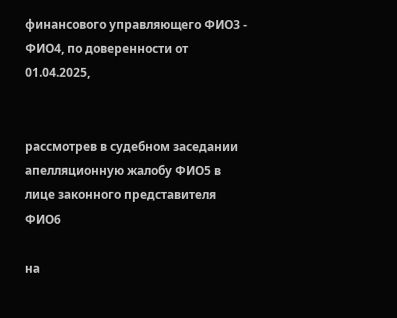финансового управляющего ФИО3 - ФИО4, по доверенности от 01.04.2025,


рассмотрев в судебном заседании апелляционную жалобу ФИО5 в лице законного представителя ФИО6

на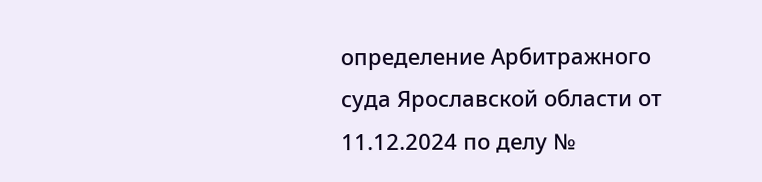определение Арбитражного суда Ярославской области от 11.12.2024 по делу №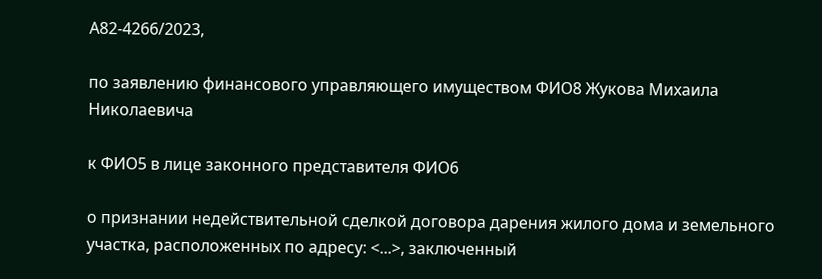А82-4266/2023,

по заявлению финансового управляющего имуществом ФИО8 Жукова Михаила Николаевича

к ФИО5 в лице законного представителя ФИО6

о признании недействительной сделкой договора дарения жилого дома и земельного участка, расположенных по адресу: <...>, заключенный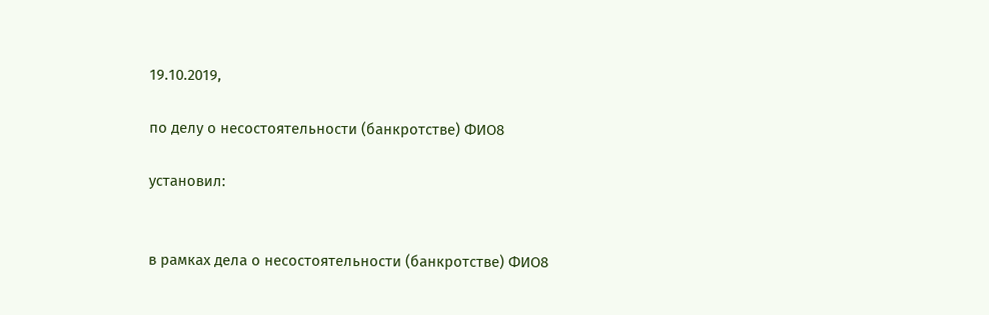19.10.2019,

по делу о несостоятельности (банкротстве) ФИО8

установил:


в рамках дела о несостоятельности (банкротстве) ФИО8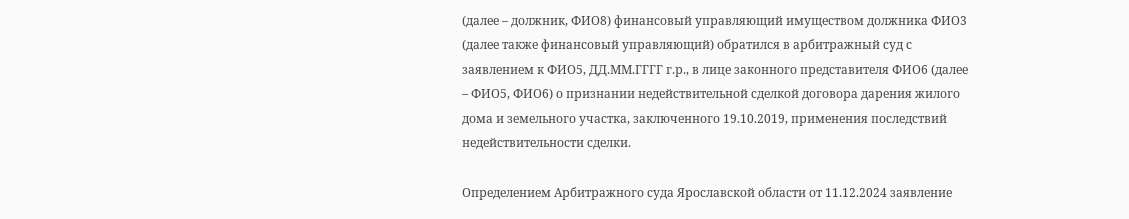(далее – должник, ФИО8) финансовый управляющий имуществом должника ФИО3 (далее также финансовый управляющий) обратился в арбитражный суд с заявлением к ФИО5, ДД.ММ.ГГГГ г.р., в лице законного представителя ФИО6 (далее – ФИО5, ФИО6) о признании недействительной сделкой договора дарения жилого дома и земельного участка, заключенного 19.10.2019, применения последствий недействительности сделки.

Определением Арбитражного суда Ярославской области от 11.12.2024 заявление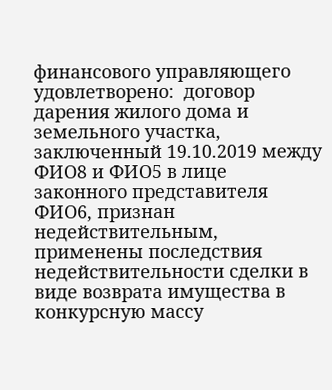финансового управляющего удовлетворено:  договор дарения жилого дома и земельного участка, заключенный 19.10.2019 между ФИО8 и ФИО5 в лице законного представителя ФИО6, признан недействительным, применены последствия недействительности сделки в виде возврата имущества в конкурсную массу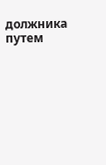должника  путем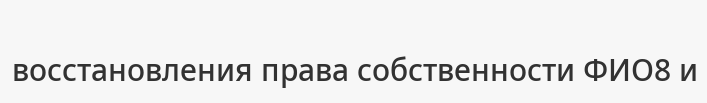восстановления права собственности ФИО8 и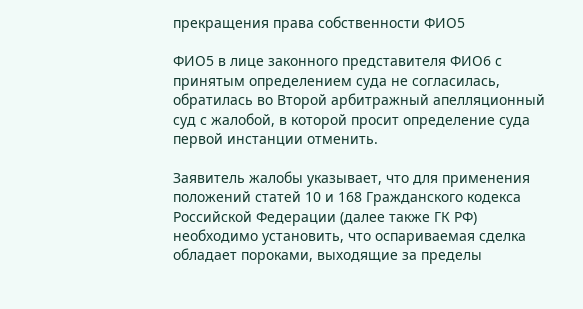прекращения права собственности ФИО5

ФИО5 в лице законного представителя ФИО6 с принятым определением суда не согласилась, обратилась во Второй арбитражный апелляционный суд с жалобой, в которой просит определение суда первой инстанции отменить.

Заявитель жалобы указывает, что для применения положений статей 10 и 168 Гражданского кодекса Российской Федерации (далее также ГК РФ) необходимо установить, что оспариваемая сделка обладает пороками, выходящие за пределы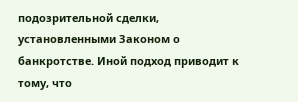подозрительной сделки, установленными Законом о банкротстве. Иной подход приводит к тому, что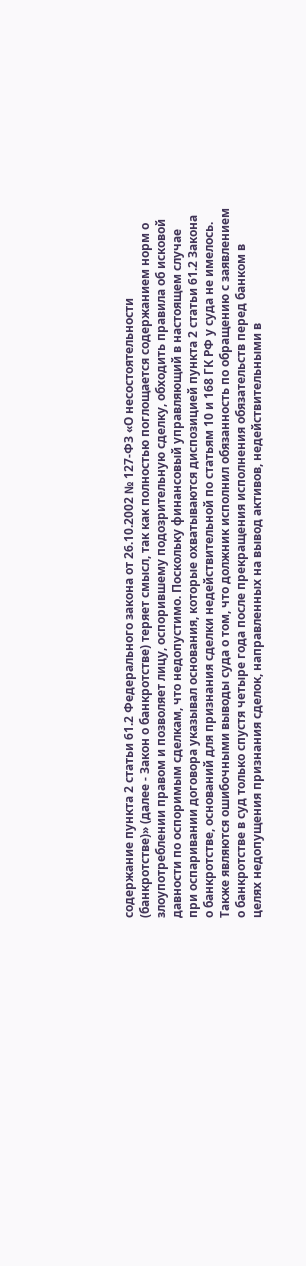содержание пункта 2 статьи 61.2 Федерального закона от 26.10.2002 № 127-ФЗ «О несостоятельности (банкротстве)» (далее - Закон о банкротстве) теряет смысл, так как полностью поглощается содержанием норм о злоупотреблении правом и позволяет лицу, оспорившему подозрительную сделку, обходить правила об исковой давности по оспоримым сделкам, что недопустимо. Поскольку финансовый управляющий в настоящем случае при оспаривании договора указывал основания, которые охватываются диспозицией пункта 2 статьи 61.2 Закона о банкротстве, оснований для признания сделки недействительной по статьям 10 и 168 ГК РФ у суда не имелось. Также являются ошибочными выводы суда о том, что должник исполнил обязанность по обращению с заявлением о банкротстве в суд только спустя четыре года после прекращения исполнения обязательств перед банком в целях недопущения признания сделок, направленных на вывод активов, недействительными в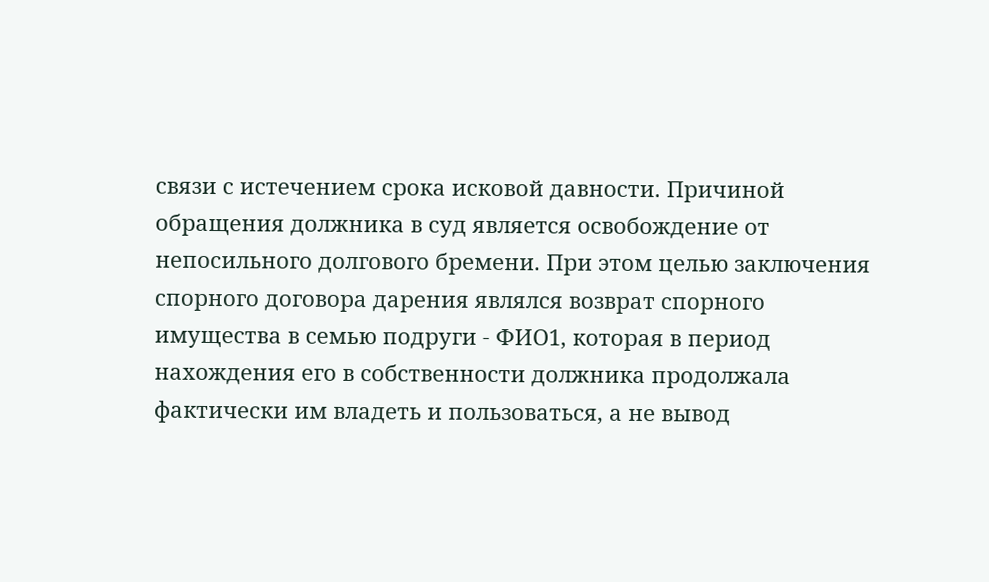связи с истечением срока исковой давности. Причиной обращения должника в суд является освобождение от непосильного долгового бремени. При этом целью заключения спорного договора дарения являлся возврат спорного имущества в семью подруги - ФИО1, которая в период нахождения его в собственности должника продолжала фактически им владеть и пользоваться, а не вывод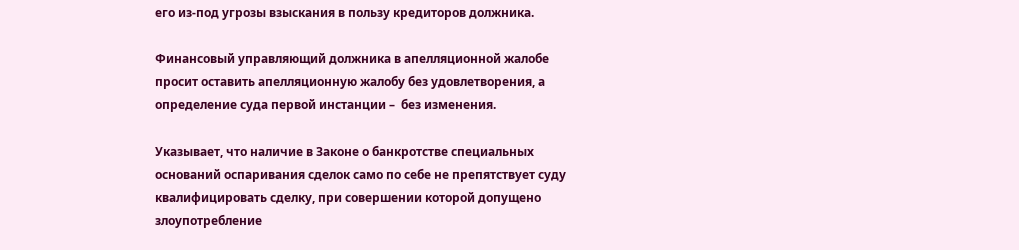его из-под угрозы взыскания в пользу кредиторов должника.

Финансовый управляющий должника в апелляционной жалобе просит оставить апелляционную жалобу без удовлетворения, а определение суда первой инстанции –  без изменения.

Указывает, что наличие в Законе о банкротстве специальных оснований оспаривания сделок само по себе не препятствует суду квалифицировать сделку, при совершении которой допущено злоупотребление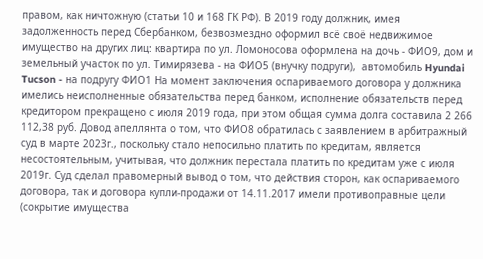правом, как ничтожную (статьи 10 и 168 ГК РФ). В 2019 году должник, имея задолженность перед Сбербанком, безвозмездно оформил всё своё недвижимое имущество на других лиц: квартира по ул. Ломоносова оформлена на дочь - ФИО9, дом и земельный участок по ул. Тимирязева - на ФИО5 (внучку подруги),  автомобиль Hyundai Tucson - на подругу ФИО1 На момент заключения оспариваемого договора у должника имелись неисполненные обязательства перед банком, исполнение обязательств перед кредитором прекращено с июля 2019 года, при этом общая сумма долга составила 2 266 112,38 руб. Довод апеллянта о том, что ФИО8 обратилась с заявлением в арбитражный суд в марте 2023г., поскольку стало непосильно платить по кредитам, является несостоятельным, учитывая, что должник перестала платить по кредитам уже с июля 2019г. Суд сделал правомерный вывод о том, что действия сторон, как оспариваемого договора, так и договора купли-продажи от 14.11.2017 имели противоправные цели (сокрытие имущества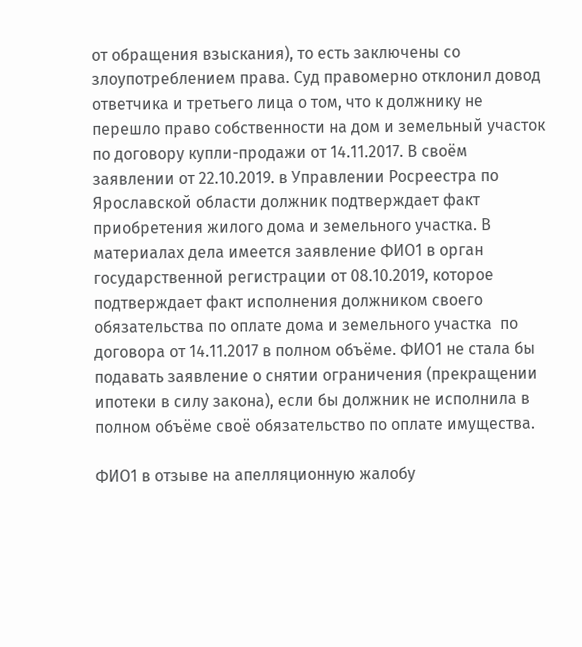от обращения взыскания), то есть заключены со злоупотреблением права. Суд правомерно отклонил довод ответчика и третьего лица о том, что к должнику не перешло право собственности на дом и земельный участок по договору купли-продажи от 14.11.2017. В своём заявлении от 22.10.2019. в Управлении Росреестра по Ярославской области должник подтверждает факт приобретения жилого дома и земельного участка. В материалах дела имеется заявление ФИО1 в орган государственной регистрации от 08.10.2019, которое подтверждает факт исполнения должником своего обязательства по оплате дома и земельного участка  по договора от 14.11.2017 в полном объёме. ФИО1 не стала бы подавать заявление о снятии ограничения (прекращении ипотеки в силу закона), если бы должник не исполнила в полном объёме своё обязательство по оплате имущества.

ФИО1 в отзыве на апелляционную жалобу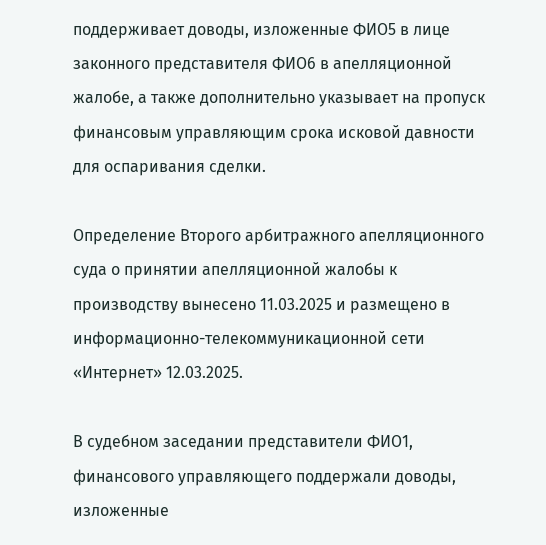поддерживает доводы, изложенные ФИО5 в лице законного представителя ФИО6 в апелляционной жалобе, а также дополнительно указывает на пропуск финансовым управляющим срока исковой давности для оспаривания сделки.

Определение Второго арбитражного апелляционного суда о принятии апелляционной жалобы к производству вынесено 11.03.2025 и размещено в информационно-телекоммуникационной сети «Интернет» 12.03.2025.

В судебном заседании представители ФИО1, финансового управляющего поддержали доводы, изложенные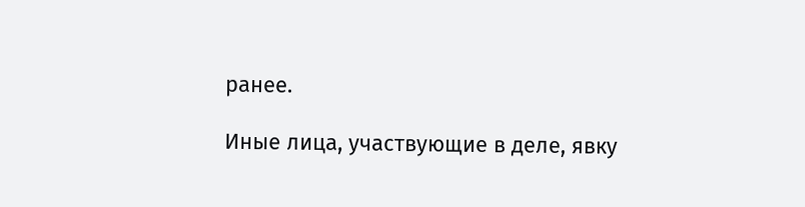ранее.

Иные лица, участвующие в деле, явку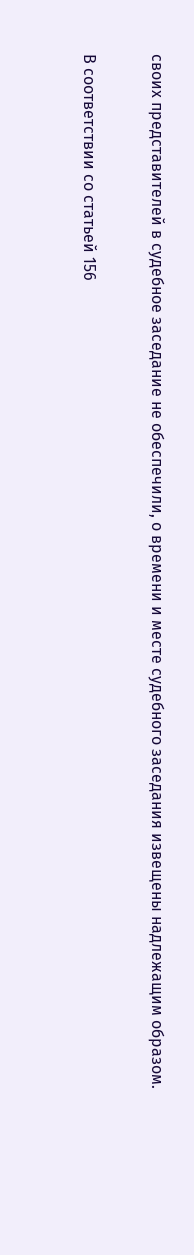своих представителей в судебное заседание не обеспечили, о времени и месте судебного заседания извещены надлежащим образом.

В соответствии со статьей 156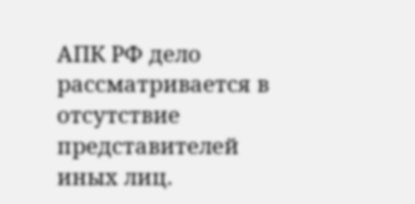АПК РФ дело рассматривается в отсутствие представителей иных лиц.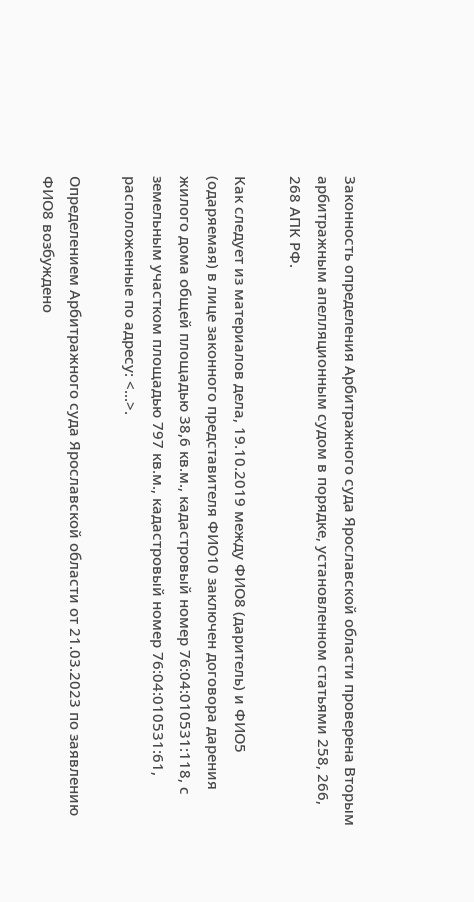Законность определения Арбитражного суда Ярославской области проверена Вторым арбитражным апелляционным судом в порядке, установленном статьями 258, 266, 268 АПК РФ.

Как следует из материалов дела, 19.10.2019 между ФИО8 (даритель) и ФИО5 (одаряемая) в лице законного представителя ФИО10 заключен договора дарения жилого дома общей площадью 38,6 кв.м., кадастровый номер 76:04:010531:118, с земельным участком площадью 797 кв.м., кадастровый номер 76:04:010531:61, расположенные по адресу: <...>.

Определением Арбитражного суда Ярославской области от 21.03.2023 по заявлению ФИО8 возбуждено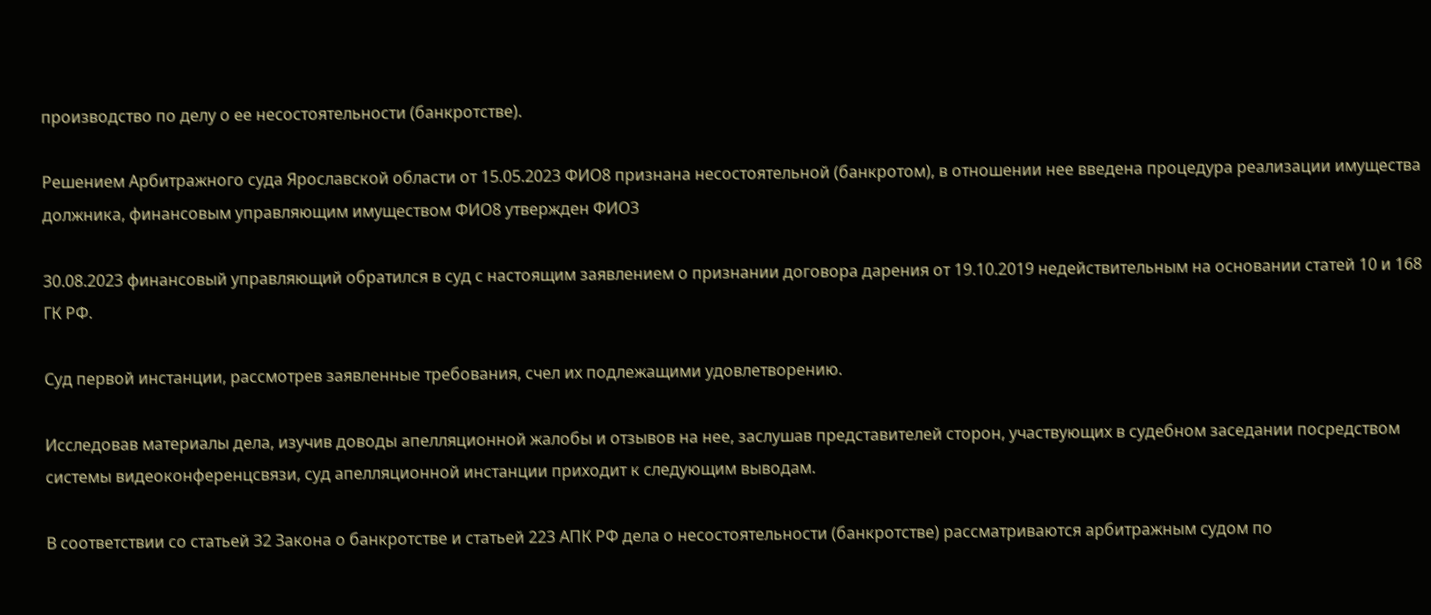производство по делу о ее несостоятельности (банкротстве).

Решением Арбитражного суда Ярославской области от 15.05.2023 ФИО8 признана несостоятельной (банкротом), в отношении нее введена процедура реализации имущества должника, финансовым управляющим имуществом ФИО8 утвержден ФИО3

30.08.2023 финансовый управляющий обратился в суд с настоящим заявлением о признании договора дарения от 19.10.2019 недействительным на основании статей 10 и 168 ГК РФ.

Суд первой инстанции, рассмотрев заявленные требования, счел их подлежащими удовлетворению.

Исследовав материалы дела, изучив доводы апелляционной жалобы и отзывов на нее, заслушав представителей сторон, участвующих в судебном заседании посредством системы видеоконференцсвязи, суд апелляционной инстанции приходит к следующим выводам.

В соответствии со статьей 32 Закона о банкротстве и статьей 223 АПК РФ дела о несостоятельности (банкротстве) рассматриваются арбитражным судом по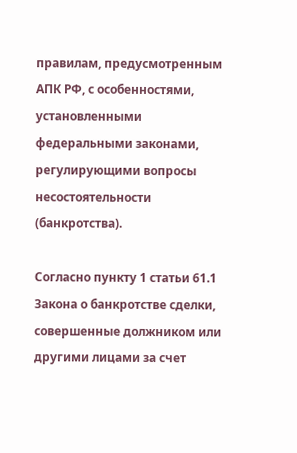правилам, предусмотренным АПК РФ, с особенностями, установленными федеральными законами, регулирующими вопросы несостоятельности (банкротства).

Согласно пункту 1 статьи 61.1 Закона о банкротстве сделки, совершенные должником или другими лицами за счет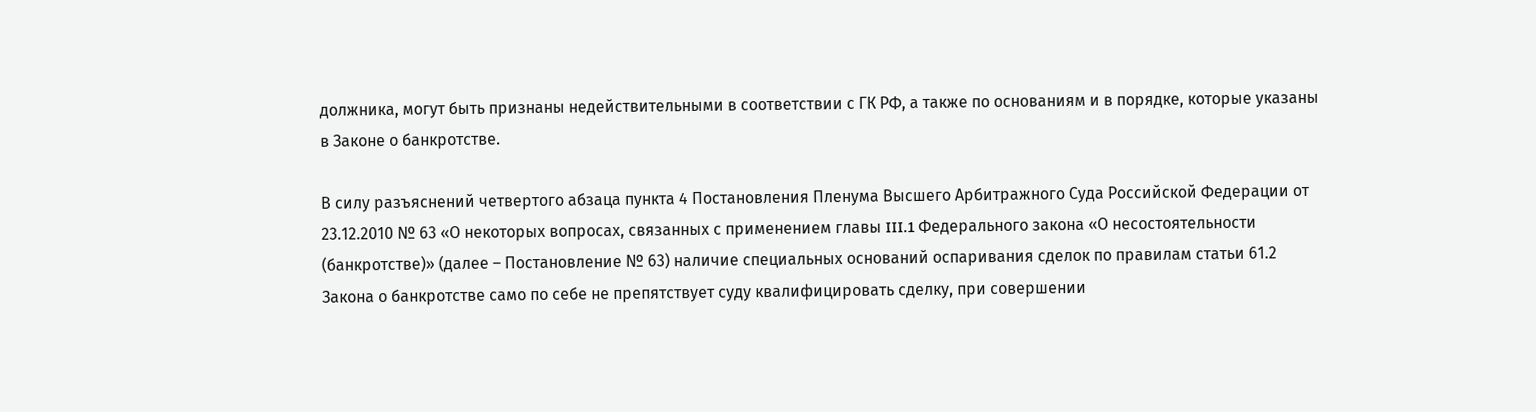должника, могут быть признаны недействительными в соответствии с ГК РФ, а также по основаниям и в порядке, которые указаны в Законе о банкротстве.

В силу разъяснений четвертого абзаца пункта 4 Постановления Пленума Высшего Арбитражного Суда Российской Федерации от 23.12.2010 № 63 «О некоторых вопросах, связанных с применением главы III.1 Федерального закона «О несостоятельности (банкротстве)» (далее – Постановление № 63) наличие специальных оснований оспаривания сделок по правилам статьи 61.2 Закона о банкротстве само по себе не препятствует суду квалифицировать сделку, при совершении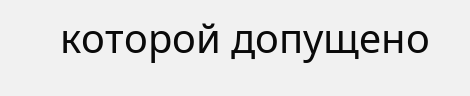которой допущено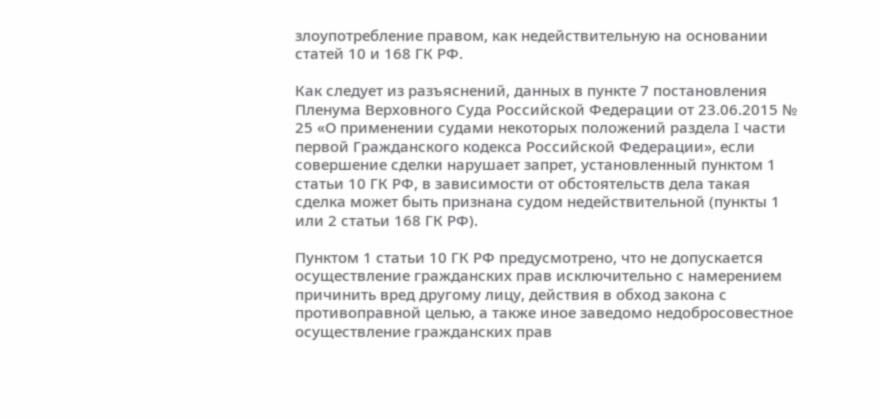злоупотребление правом, как недействительную на основании статей 10 и 168 ГК РФ.

Как следует из разъяснений, данных в пункте 7 постановления Пленума Верховного Суда Российской Федерации от 23.06.2015 № 25 «О применении судами некоторых положений раздела I части первой Гражданского кодекса Российской Федерации», если совершение сделки нарушает запрет, установленный пунктом 1 статьи 10 ГК РФ, в зависимости от обстоятельств дела такая сделка может быть признана судом недействительной (пункты 1 или 2 статьи 168 ГК РФ).

Пунктом 1 статьи 10 ГК РФ предусмотрено, что не допускается осуществление гражданских прав исключительно с намерением причинить вред другому лицу, действия в обход закона с противоправной целью, а также иное заведомо недобросовестное осуществление гражданских прав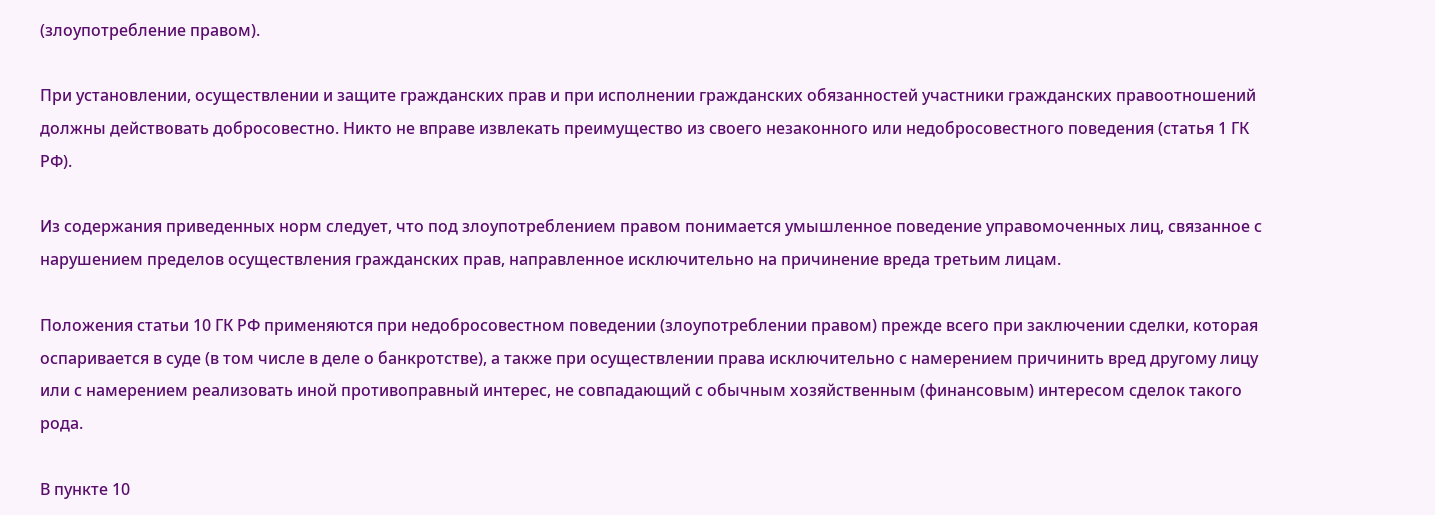(злоупотребление правом).

При установлении, осуществлении и защите гражданских прав и при исполнении гражданских обязанностей участники гражданских правоотношений должны действовать добросовестно. Никто не вправе извлекать преимущество из своего незаконного или недобросовестного поведения (статья 1 ГК РФ).

Из содержания приведенных норм следует, что под злоупотреблением правом понимается умышленное поведение управомоченных лиц, связанное с нарушением пределов осуществления гражданских прав, направленное исключительно на причинение вреда третьим лицам.

Положения статьи 10 ГК РФ применяются при недобросовестном поведении (злоупотреблении правом) прежде всего при заключении сделки, которая оспаривается в суде (в том числе в деле о банкротстве), а также при осуществлении права исключительно с намерением причинить вред другому лицу или с намерением реализовать иной противоправный интерес, не совпадающий с обычным хозяйственным (финансовым) интересом сделок такого рода.

В пункте 10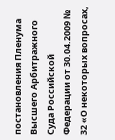постановления Пленума Высшего Арбитражного Суда Российской Федерации от 30.04.2009 № 32 «О некоторых вопросах,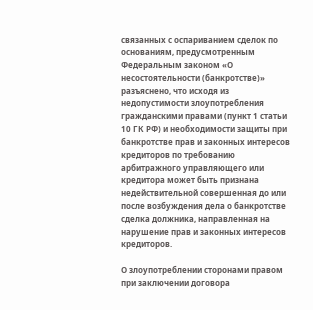связанных с оспариванием сделок по основаниям, предусмотренным Федеральным законом «О несостоятельности (банкротстве)» разъяснено, что исходя из недопустимости злоупотребления гражданскими правами (пункт 1 статьи 10 ГК РФ) и необходимости защиты при банкротстве прав и законных интересов кредиторов по требованию арбитражного управляющего или кредитора может быть признана недействительной совершенная до или после возбуждения дела о банкротстве сделка должника, направленная на нарушение прав и законных интересов кредиторов.

О злоупотреблении сторонами правом при заключении договора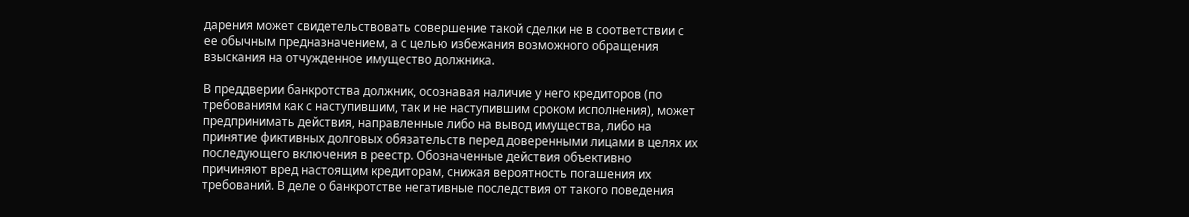дарения может свидетельствовать совершение такой сделки не в соответствии с ее обычным предназначением, а с целью избежания возможного обращения взыскания на отчужденное имущество должника.

В преддверии банкротства должник, осознавая наличие у него кредиторов (по требованиям как с наступившим, так и не наступившим сроком исполнения), может предпринимать действия, направленные либо на вывод имущества, либо на принятие фиктивных долговых обязательств перед доверенными лицами в целях их последующего включения в реестр. Обозначенные действия объективно причиняют вред настоящим кредиторам, снижая вероятность погашения их требований. В деле о банкротстве негативные последствия от такого поведения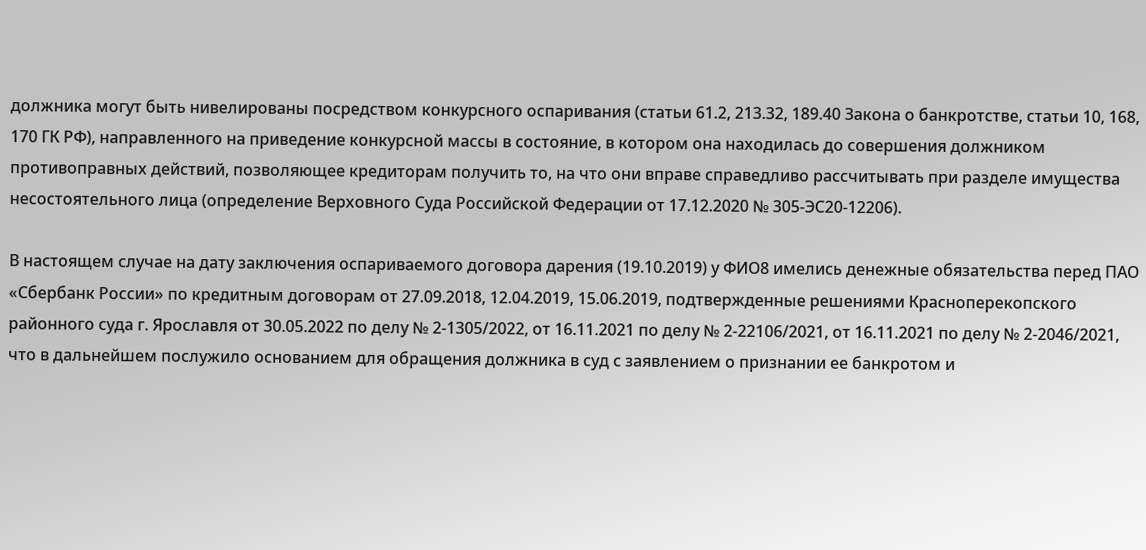должника могут быть нивелированы посредством конкурсного оспаривания (статьи 61.2, 213.32, 189.40 Закона о банкротстве, статьи 10, 168, 170 ГК РФ), направленного на приведение конкурсной массы в состояние, в котором она находилась до совершения должником противоправных действий, позволяющее кредиторам получить то, на что они вправе справедливо рассчитывать при разделе имущества несостоятельного лица (определение Верховного Суда Российской Федерации от 17.12.2020 № 305-ЭС20-12206).

В настоящем случае на дату заключения оспариваемого договора дарения (19.10.2019) у ФИО8 имелись денежные обязательства перед ПАО «Сбербанк России» по кредитным договорам от 27.09.2018, 12.04.2019, 15.06.2019, подтвержденные решениями Красноперекопского районного суда г. Ярославля от 30.05.2022 по делу № 2-1305/2022, от 16.11.2021 по делу № 2-22106/2021, от 16.11.2021 по делу № 2-2046/2021, что в дальнейшем послужило основанием для обращения должника в суд с заявлением о признании ее банкротом и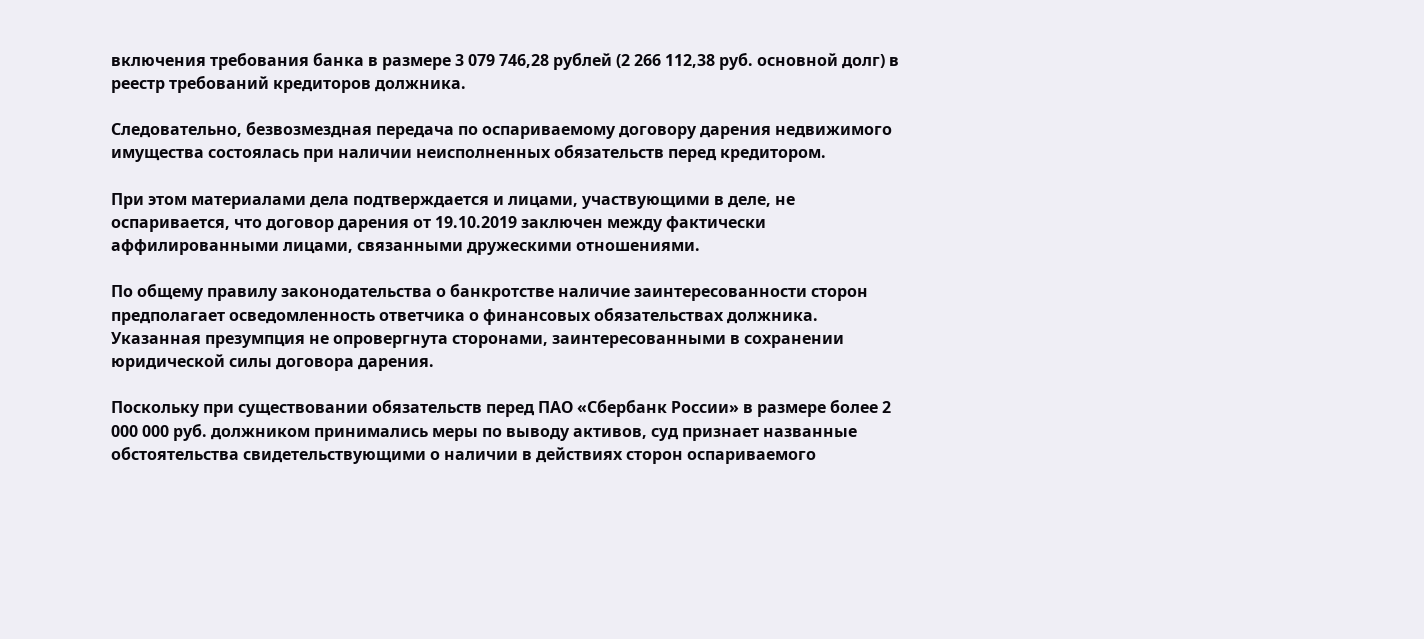включения требования банка в размере 3 079 746,28 рублей (2 266 112,38 руб. основной долг) в реестр требований кредиторов должника.

Следовательно, безвозмездная передача по оспариваемому договору дарения недвижимого имущества состоялась при наличии неисполненных обязательств перед кредитором.

При этом материалами дела подтверждается и лицами, участвующими в деле, не оспаривается, что договор дарения от 19.10.2019 заключен между фактически аффилированными лицами, связанными дружескими отношениями.

По общему правилу законодательства о банкротстве наличие заинтересованности сторон предполагает осведомленность ответчика о финансовых обязательствах должника. Указанная презумпция не опровергнута сторонами, заинтересованными в сохранении юридической силы договора дарения.

Поскольку при существовании обязательств перед ПАО «Сбербанк России» в размере более 2 000 000 руб. должником принимались меры по выводу активов, суд признает названные обстоятельства свидетельствующими о наличии в действиях сторон оспариваемого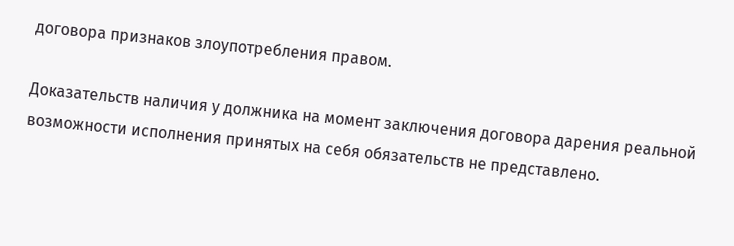договора признаков злоупотребления правом.

Доказательств наличия у должника на момент заключения договора дарения реальной возможности исполнения принятых на себя обязательств не представлено.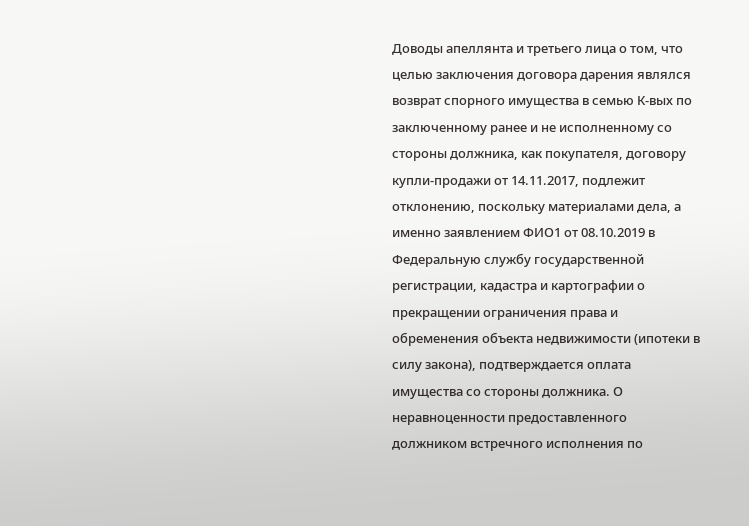Доводы апеллянта и третьего лица о том, что целью заключения договора дарения являлся возврат спорного имущества в семью К-вых по заключенному ранее и не исполненному со стороны должника, как покупателя, договору купли-продажи от 14.11.2017, подлежит отклонению, поскольку материалами дела, а именно заявлением ФИО1 от 08.10.2019 в Федеральную службу государственной регистрации, кадастра и картографии о прекращении ограничения права и обременения объекта недвижимости (ипотеки в силу закона), подтверждается оплата имущества со стороны должника. О неравноценности предоставленного должником встречного исполнения по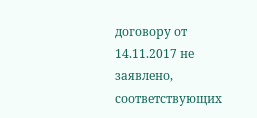договору от 14.11.2017 не заявлено, соответствующих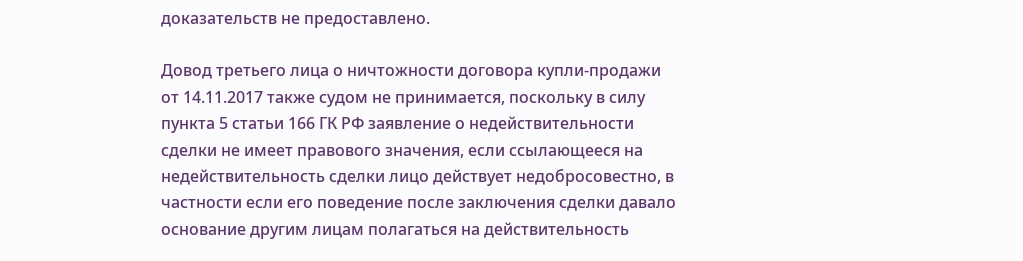доказательств не предоставлено.

Довод третьего лица о ничтожности договора купли-продажи от 14.11.2017 также судом не принимается, поскольку в силу пункта 5 статьи 166 ГК РФ заявление о недействительности сделки не имеет правового значения, если ссылающееся на недействительность сделки лицо действует недобросовестно, в частности если его поведение после заключения сделки давало основание другим лицам полагаться на действительность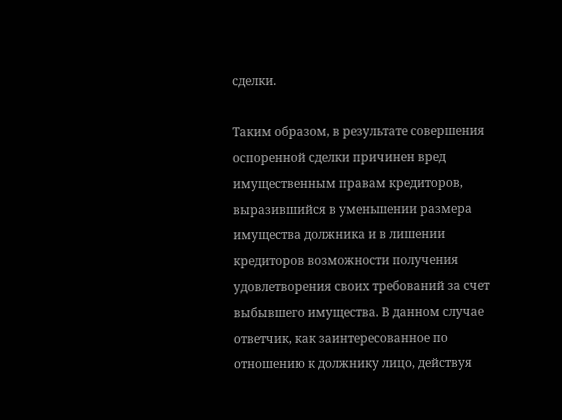сделки.

Таким образом, в результате совершения оспоренной сделки причинен вред имущественным правам кредиторов, выразившийся в уменьшении размера имущества должника и в лишении кредиторов возможности получения удовлетворения своих требований за счет выбывшего имущества. В данном случае ответчик, как заинтересованное по отношению к должнику лицо, действуя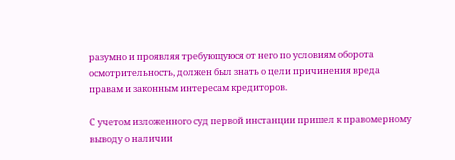разумно и проявляя требующуюся от него по условиям оборота осмотрительность, должен был знать о цели причинения вреда правам и законным интересам кредиторов.

С учетом изложенного суд первой инстанции пришел к правомерному выводу о наличии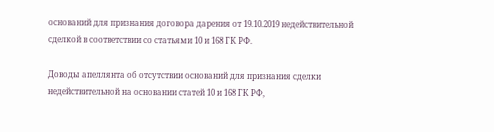оснований для признания договора дарения от 19.10.2019 недействительной сделкой в соответствии со статьями 10 и 168 ГК РФ.

Доводы апеллянта об отсутствии оснований для признания сделки недействительной на основании статей 10 и 168 ГК РФ,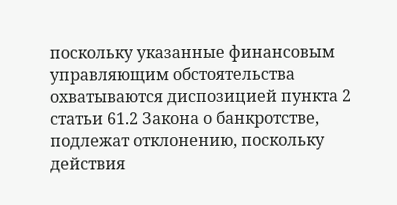поскольку указанные финансовым управляющим обстоятельства охватываются диспозицией пункта 2 статьи 61.2 Закона о банкротстве, подлежат отклонению, поскольку действия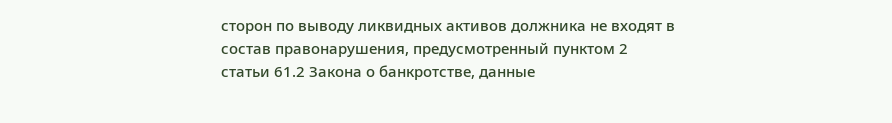сторон по выводу ликвидных активов должника не входят в состав правонарушения, предусмотренный пунктом 2 статьи 61.2 Закона о банкротстве, данные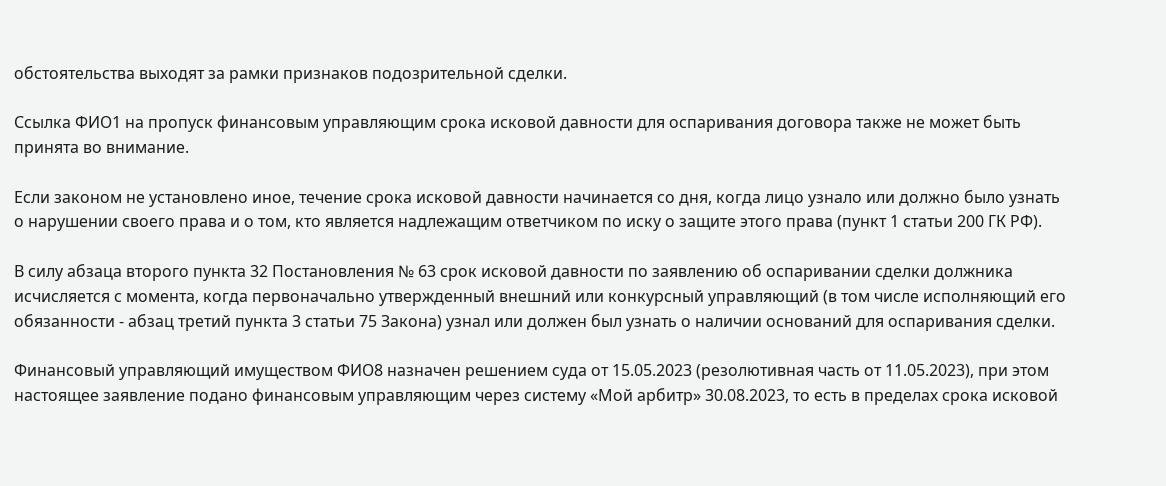обстоятельства выходят за рамки признаков подозрительной сделки.

Ссылка ФИО1 на пропуск финансовым управляющим срока исковой давности для оспаривания договора также не может быть принята во внимание.

Если законом не установлено иное, течение срока исковой давности начинается со дня, когда лицо узнало или должно было узнать о нарушении своего права и о том, кто является надлежащим ответчиком по иску о защите этого права (пункт 1 статьи 200 ГК РФ).

В силу абзаца второго пункта 32 Постановления № 63 срок исковой давности по заявлению об оспаривании сделки должника исчисляется с момента, когда первоначально утвержденный внешний или конкурсный управляющий (в том числе исполняющий его обязанности - абзац третий пункта 3 статьи 75 Закона) узнал или должен был узнать о наличии оснований для оспаривания сделки.

Финансовый управляющий имуществом ФИО8 назначен решением суда от 15.05.2023 (резолютивная часть от 11.05.2023), при этом настоящее заявление подано финансовым управляющим через систему «Мой арбитр» 30.08.2023, то есть в пределах срока исковой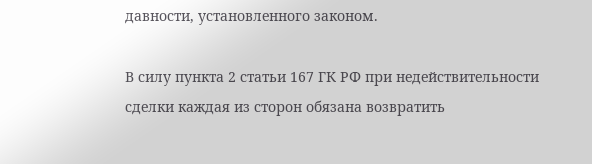давности, установленного законом.

В силу пункта 2 статьи 167 ГК РФ при недействительности сделки каждая из сторон обязана возвратить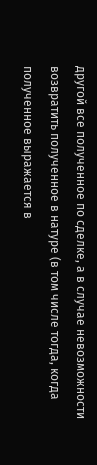другой все полученное по сделке, а в случае невозможности возвратить полученное в натуре (в том числе тогда, когда полученное выражается в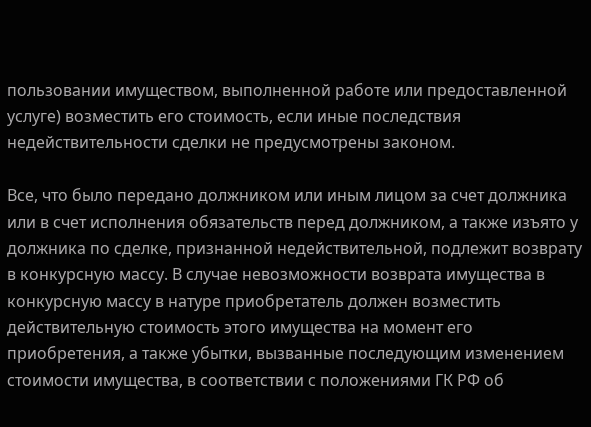пользовании имуществом, выполненной работе или предоставленной услуге) возместить его стоимость, если иные последствия недействительности сделки не предусмотрены законом.

Все, что было передано должником или иным лицом за счет должника или в счет исполнения обязательств перед должником, а также изъято у должника по сделке, признанной недействительной, подлежит возврату в конкурсную массу. В случае невозможности возврата имущества в конкурсную массу в натуре приобретатель должен возместить действительную стоимость этого имущества на момент его приобретения, а также убытки, вызванные последующим изменением стоимости имущества, в соответствии с положениями ГК РФ об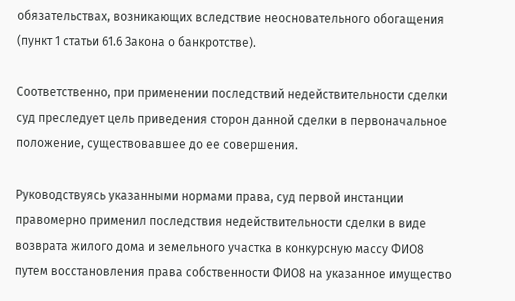обязательствах, возникающих вследствие неосновательного обогащения (пункт 1 статьи 61.6 Закона о банкротстве).

Соответственно, при применении последствий недействительности сделки суд преследует цель приведения сторон данной сделки в первоначальное положение, существовавшее до ее совершения.

Руководствуясь указанными нормами права, суд первой инстанции правомерно применил последствия недействительности сделки в виде возврата жилого дома и земельного участка в конкурсную массу ФИО8 путем восстановления права собственности ФИО8 на указанное имущество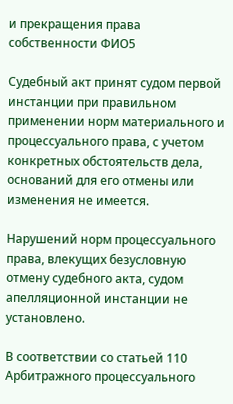и прекращения права собственности ФИО5

Судебный акт принят судом первой инстанции при правильном применении норм материального и процессуального права, с учетом конкретных обстоятельств дела, оснований для его отмены или изменения не имеется.

Нарушений норм процессуального права, влекущих безусловную отмену судебного акта, судом апелляционной инстанции не установлено.

В соответствии со статьей 110 Арбитражного процессуального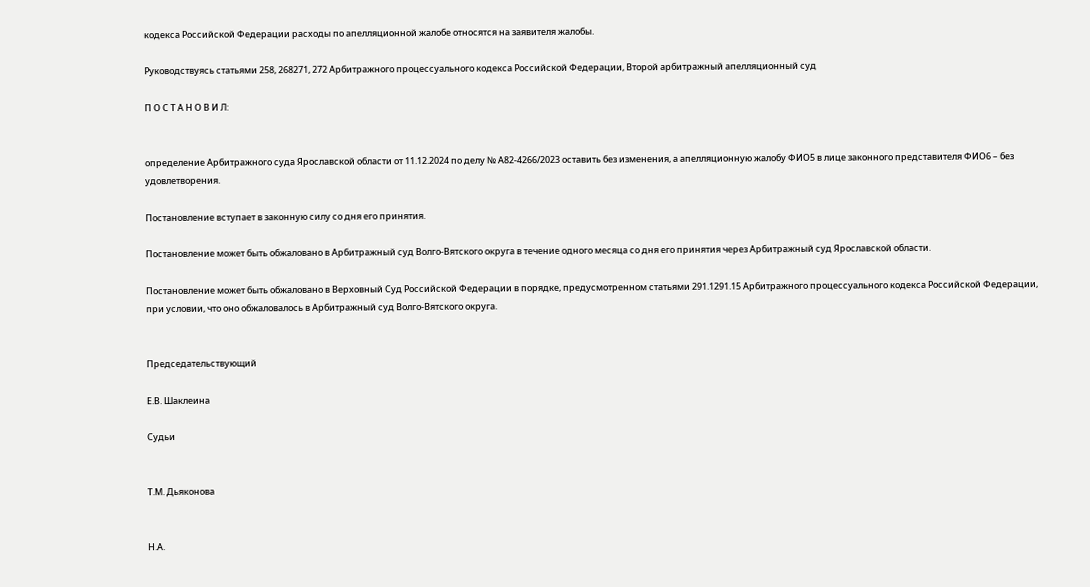кодекса Российской Федерации расходы по апелляционной жалобе относятся на заявителя жалобы.

Руководствуясь статьями 258, 268271, 272 Арбитражного процессуального кодекса Российской Федерации, Второй арбитражный апелляционный суд

П О С Т А Н О В И Л:


определение Арбитражного суда Ярославской области от 11.12.2024 по делу № А82-4266/2023 оставить без изменения, а апелляционную жалобу ФИО5 в лице законного представителя ФИО6 – без удовлетворения.

Постановление вступает в законную силу со дня его принятия.

Постановление может быть обжаловано в Арбитражный суд Волго-Вятского округа в течение одного месяца со дня его принятия через Арбитражный суд Ярославской области.

Постановление может быть обжаловано в Верховный Суд Российской Федерации в порядке, предусмотренном статьями 291.1291.15 Арбитражного процессуального кодекса Российской Федерации, при условии, что оно обжаловалось в Арбитражный суд Волго-Вятского округа.


Председательствующий

Е.В. Шаклеина

Судьи


Т.М. Дьяконова


Н.А.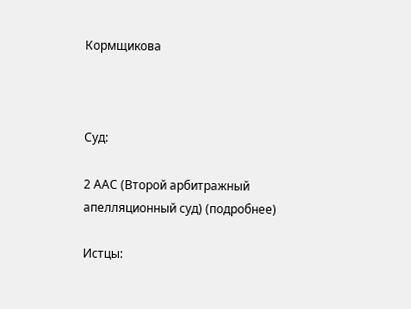Кормщикова



Суд:

2 ААС (Второй арбитражный апелляционный суд) (подробнее)

Истцы: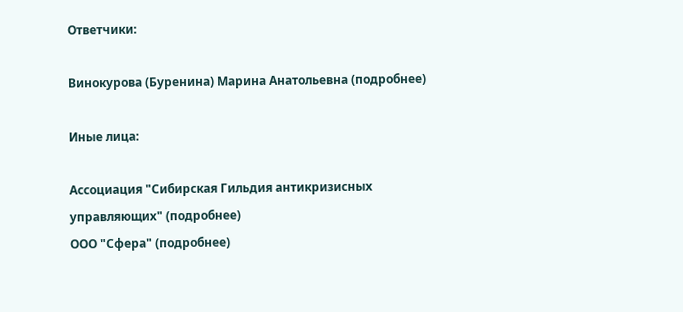Ответчики:

Винокурова (Буренина) Марина Анатольевна (подробнее)

Иные лица:

Ассоциация "Сибирская Гильдия антикризисных управляющих" (подробнее)
ООО "Сфера" (подробнее)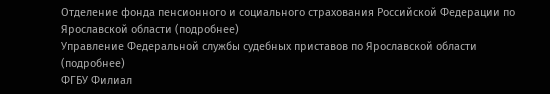Отделение фонда пенсионного и социального страхования Российской Федерации по Ярославской области (подробнее)
Управление Федеральной службы судебных приставов по Ярославской области (подробнее)
ФГБУ Филиал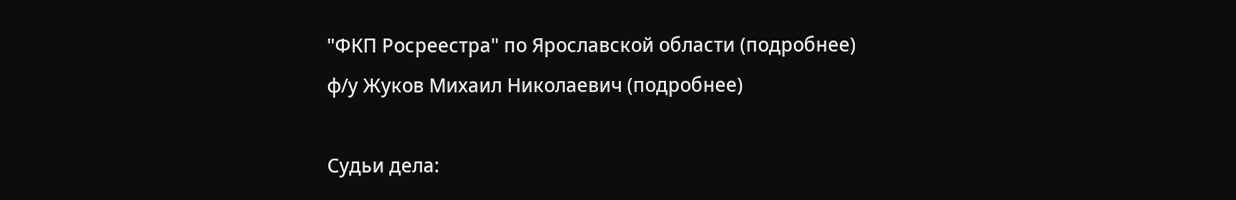"ФКП Росреестра" по Ярославской области (подробнее)
ф/у Жуков Михаил Николаевич (подробнее)

Судьи дела: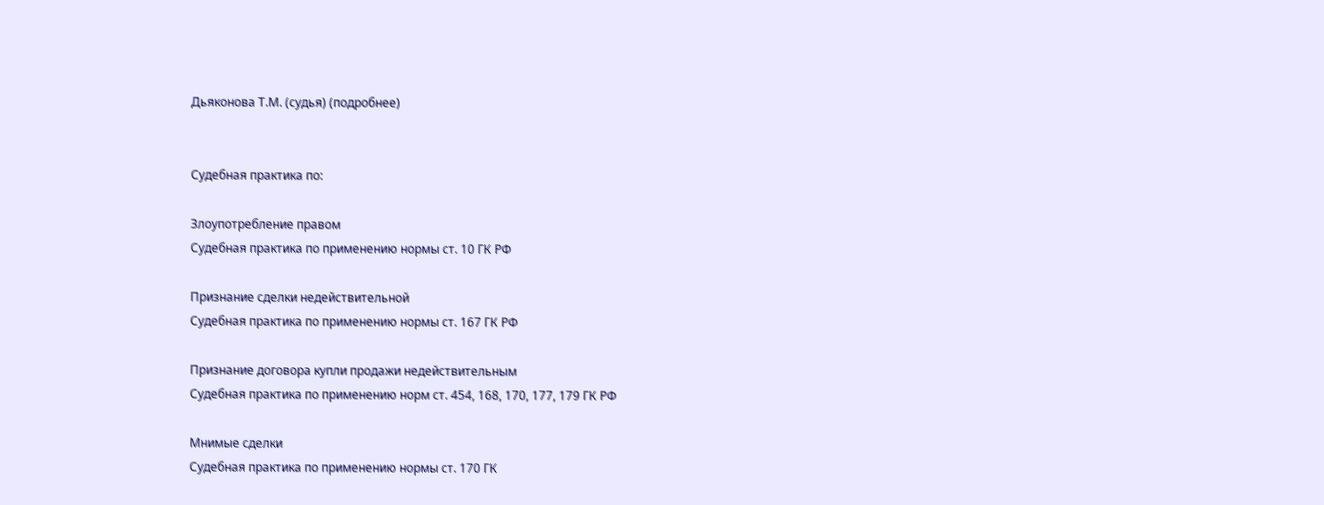Дьяконова Т.М. (судья) (подробнее)


Судебная практика по:

Злоупотребление правом
Судебная практика по применению нормы ст. 10 ГК РФ

Признание сделки недействительной
Судебная практика по применению нормы ст. 167 ГК РФ

Признание договора купли продажи недействительным
Судебная практика по применению норм ст. 454, 168, 170, 177, 179 ГК РФ

Мнимые сделки
Судебная практика по применению нормы ст. 170 ГК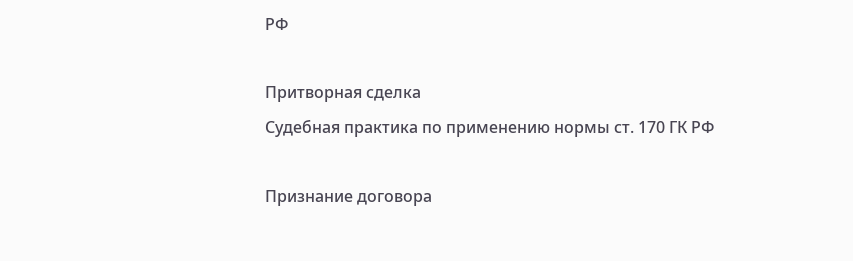РФ

Притворная сделка
Судебная практика по применению нормы ст. 170 ГК РФ

Признание договора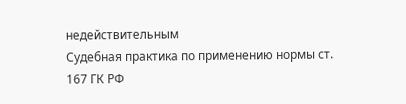недействительным
Судебная практика по применению нормы ст. 167 ГК РФ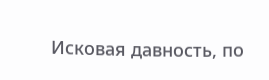Исковая давность, по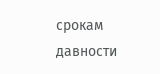срокам давности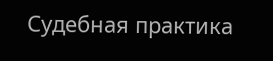Судебная практика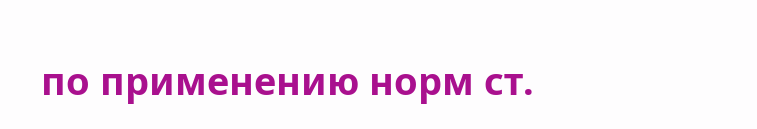по применению норм ст.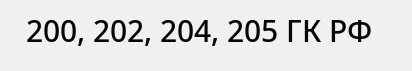200, 202, 204, 205 ГК РФ